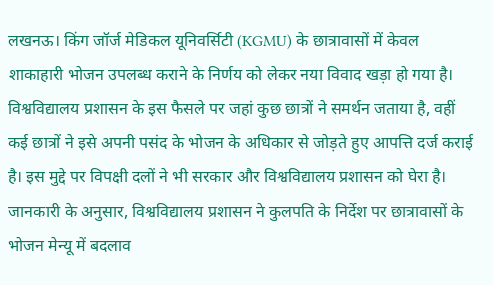लखनऊ। किंग जॉर्ज मेडिकल यूनिवर्सिटी (KGMU) के छात्रावासों में केवल शाकाहारी भोजन उपलब्ध कराने के निर्णय को लेकर नया विवाद खड़ा हो गया है। विश्वविद्यालय प्रशासन के इस फैसले पर जहां कुछ छात्रों ने समर्थन जताया है, वहीं कई छात्रों ने इसे अपनी पसंद के भोजन के अधिकार से जोड़ते हुए आपत्ति दर्ज कराई है। इस मुद्दे पर विपक्षी दलों ने भी सरकार और विश्वविद्यालय प्रशासन को घेरा है।
जानकारी के अनुसार, विश्वविद्यालय प्रशासन ने कुलपति के निर्देश पर छात्रावासों के भोजन मेन्यू में बदलाव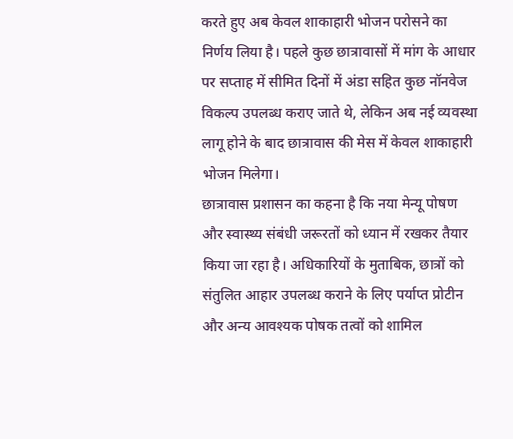करते हुए अब केवल शाकाहारी भोजन परोसने का निर्णय लिया है। पहले कुछ छात्रावासों में मांग के आधार पर सप्ताह में सीमित दिनों में अंडा सहित कुछ नॉनवेज विकल्प उपलब्ध कराए जाते थे, लेकिन अब नई व्यवस्था लागू होने के बाद छात्रावास की मेस में केवल शाकाहारी भोजन मिलेगा।
छात्रावास प्रशासन का कहना है कि नया मेन्यू पोषण और स्वास्थ्य संबंधी जरूरतों को ध्यान में रखकर तैयार किया जा रहा है। अधिकारियों के मुताबिक, छात्रों को संतुलित आहार उपलब्ध कराने के लिए पर्याप्त प्रोटीन और अन्य आवश्यक पोषक तत्वों को शामिल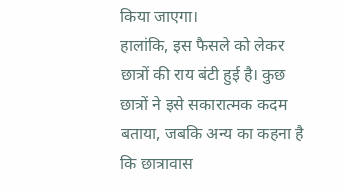किया जाएगा।
हालांकि, इस फैसले को लेकर छात्रों की राय बंटी हुई है। कुछ छात्रों ने इसे सकारात्मक कदम बताया, जबकि अन्य का कहना है कि छात्रावास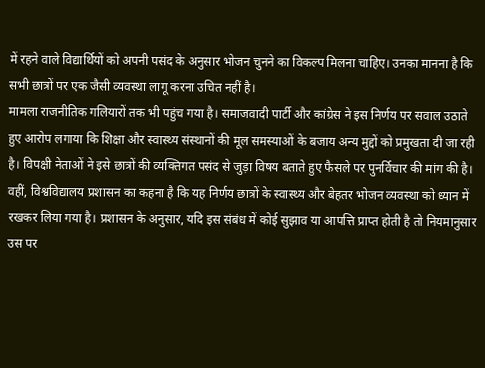में रहने वाले विद्यार्थियों को अपनी पसंद के अनुसार भोजन चुनने का विकल्प मिलना चाहिए। उनका मानना है कि सभी छात्रों पर एक जैसी व्यवस्था लागू करना उचित नहीं है।
मामला राजनीतिक गलियारों तक भी पहुंच गया है। समाजवादी पार्टी और कांग्रेस ने इस निर्णय पर सवाल उठाते हुए आरोप लगाया कि शिक्षा और स्वास्थ्य संस्थानों की मूल समस्याओं के बजाय अन्य मुद्दों को प्रमुखता दी जा रही है। विपक्षी नेताओं ने इसे छात्रों की व्यक्तिगत पसंद से जुड़ा विषय बताते हुए फैसले पर पुनर्विचार की मांग की है।
वहीं, विश्वविद्यालय प्रशासन का कहना है कि यह निर्णय छात्रों के स्वास्थ्य और बेहतर भोजन व्यवस्था को ध्यान में रखकर लिया गया है। प्रशासन के अनुसार, यदि इस संबंध में कोई सुझाव या आपत्ति प्राप्त होती है तो नियमानुसार उस पर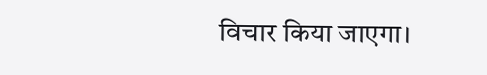विचार किया जाएगा।